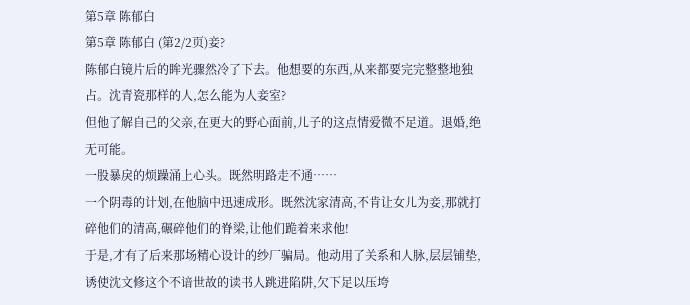第5章 陈郁白
第5章 陈郁白 (第2/2页)妾?
陈郁白镜片后的眸光骤然冷了下去。他想要的东西,从来都要完完整整地独占。沈青瓷那样的人,怎么能为人妾室?
但他了解自己的父亲,在更大的野心面前,儿子的这点情爱微不足道。退婚,绝无可能。
一股暴戾的烦躁涌上心头。既然明路走不通……
一个阴毒的计划,在他脑中迅速成形。既然沈家清高,不肯让女儿为妾,那就打碎他们的清高,碾碎他们的脊梁,让他们跪着来求他!
于是,才有了后来那场精心设计的纱厂骗局。他动用了关系和人脉,层层铺垫,诱使沈文修这个不谙世故的读书人跳进陷阱,欠下足以压垮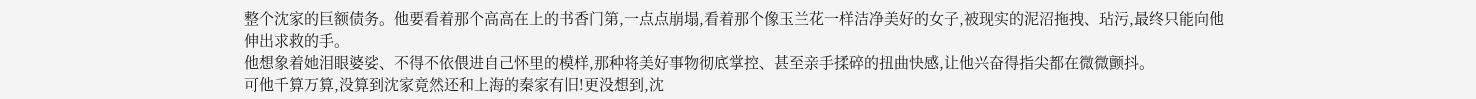整个沈家的巨额债务。他要看着那个高高在上的书香门第,一点点崩塌,看着那个像玉兰花一样洁净美好的女子,被现实的泥沼拖拽、玷污,最终只能向他伸出求救的手。
他想象着她泪眼婆娑、不得不依偎进自己怀里的模样,那种将美好事物彻底掌控、甚至亲手揉碎的扭曲快感,让他兴奋得指尖都在微微颤抖。
可他千算万算,没算到沈家竟然还和上海的秦家有旧!更没想到,沈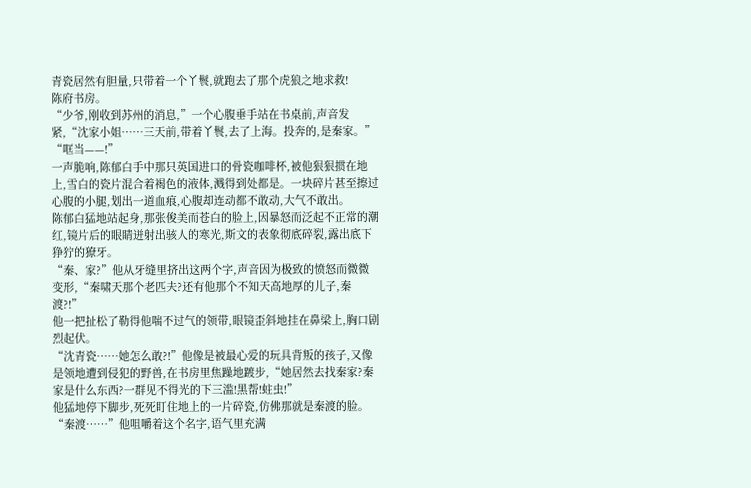青瓷居然有胆量,只带着一个丫鬟,就跑去了那个虎狼之地求救!
陈府书房。
“少爷,刚收到苏州的消息,”一个心腹垂手站在书桌前,声音发紧,“沈家小姐……三天前,带着丫鬟,去了上海。投奔的,是秦家。”
“哐当——!”
一声脆响,陈郁白手中那只英国进口的骨瓷咖啡杯,被他狠狠掼在地上,雪白的瓷片混合着褐色的液体,溅得到处都是。一块碎片甚至擦过心腹的小腿,划出一道血痕,心腹却连动都不敢动,大气不敢出。
陈郁白猛地站起身,那张俊美而苍白的脸上,因暴怒而泛起不正常的潮红,镜片后的眼睛迸射出骇人的寒光,斯文的表象彻底碎裂,露出底下狰狞的獠牙。
“秦、家?”他从牙缝里挤出这两个字,声音因为极致的愤怒而微微变形,“秦啸天那个老匹夫?还有他那个不知天高地厚的儿子,秦渡?!”
他一把扯松了勒得他喘不过气的领带,眼镜歪斜地挂在鼻梁上,胸口剧烈起伏。
“沈青瓷……她怎么敢?!”他像是被最心爱的玩具背叛的孩子,又像是领地遭到侵犯的野兽,在书房里焦躁地踱步,“她居然去找秦家?秦家是什么东西?一群见不得光的下三滥!黑帮!蛀虫!”
他猛地停下脚步,死死盯住地上的一片碎瓷,仿佛那就是秦渡的脸。
“秦渡……”他咀嚼着这个名字,语气里充满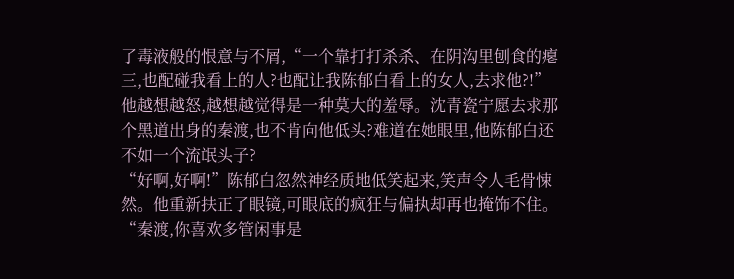了毒液般的恨意与不屑,“一个靠打打杀杀、在阴沟里刨食的瘪三,也配碰我看上的人?也配让我陈郁白看上的女人,去求他?!”
他越想越怒,越想越觉得是一种莫大的羞辱。沈青瓷宁愿去求那个黑道出身的秦渡,也不肯向他低头?难道在她眼里,他陈郁白还不如一个流氓头子?
“好啊,好啊!”陈郁白忽然神经质地低笑起来,笑声令人毛骨悚然。他重新扶正了眼镜,可眼底的疯狂与偏执却再也掩饰不住。
“秦渡,你喜欢多管闲事是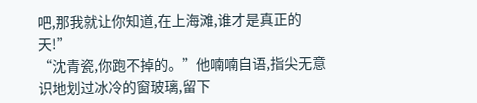吧,那我就让你知道,在上海滩,谁才是真正的天!”
“沈青瓷,你跑不掉的。”他喃喃自语,指尖无意识地划过冰冷的窗玻璃,留下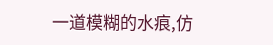一道模糊的水痕,仿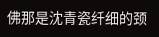佛那是沈青瓷纤细的颈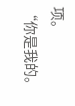项。
“你是我的。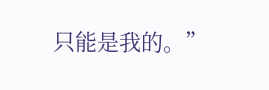只能是我的。”